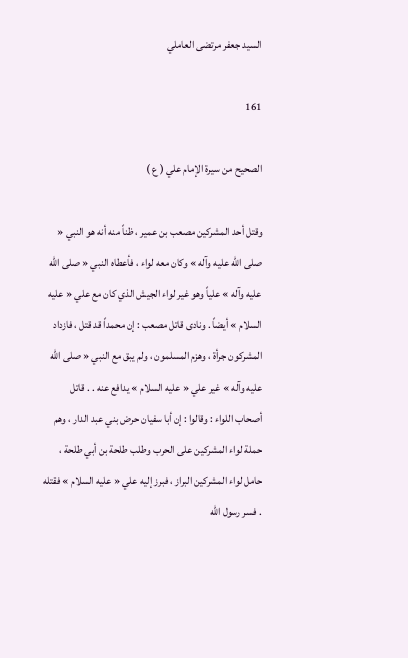السيد جعفر مرتضى العاملي

161

الصحيح من سيرة الإمام علي ( ع )

وقتل أحد المشركين مصعب بن عمير ، ظناً منه أنه هو النبي « صلى الله عليه وآله » وكان معه لواء ، فأعطاه النبي « صلى الله عليه وآله » علياً وهو غير لواء الجيش الذي كان مع علي « عليه السلام » أيضاً . ونادى قاتل مصعب : إن محمداً قد قتل ، فازداد المشركون جرأة ، وهزم المسلمون ، ولم يبق مع النبي « صلى الله عليه وآله » غير علي « عليه السلام » يدافع عنه . . قاتل أصحاب اللواء : وقالوا : إن أبا سفيان حرض بني عبد الدار ، وهم حملة لواء المشركين على الحرب وطلب طلحة بن أبي طلحة ، حامل لواء المشركين البراز ، فبرز إليه علي « عليه السلام » فقتله . فسر رسول الله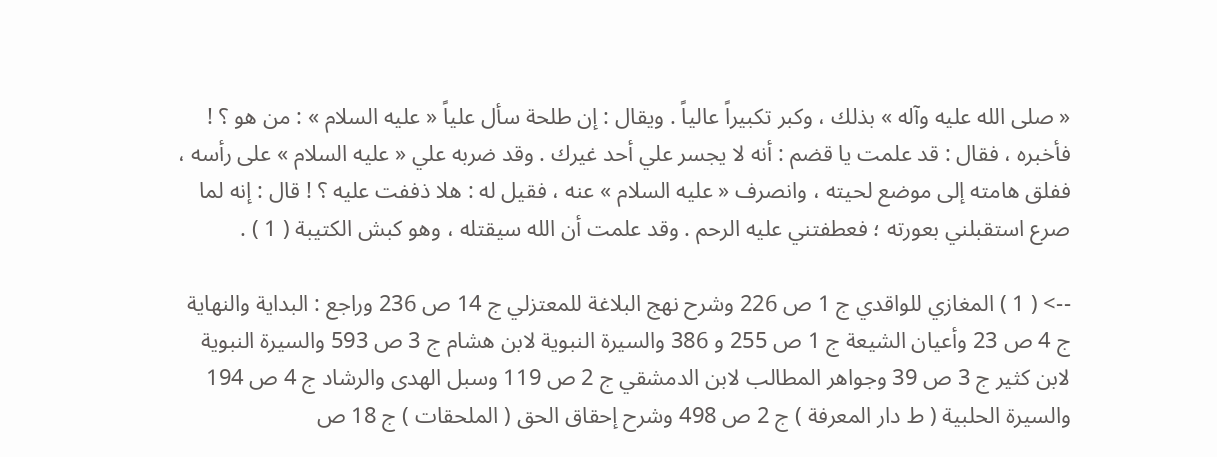« صلى الله عليه وآله » بذلك ، وكبر تكبيراً عالياً . ويقال : إن طلحة سأل علياً « عليه السلام » : من هو ؟ ! فأخبره ، فقال : قد علمت يا قضم : أنه لا يجسر علي أحد غيرك . وقد ضربه علي « عليه السلام » على رأسه ، ففلق هامته إلى موضع لحيته ، وانصرف « عليه السلام » عنه ، فقيل له : هلا ذففت عليه ؟ ! قال : إنه لما صرع استقبلني بعورته ؛ فعطفتني عليه الرحم . وقد علمت أن الله سيقتله ، وهو كبش الكتيبة ( 1 ) .

--> ( 1 ) المغازي للواقدي ج 1 ص 226 وشرح نهج البلاغة للمعتزلي ج 14 ص 236 وراجع : البداية والنهاية ج 4 ص 23 وأعيان الشيعة ج 1 ص 255 و 386 والسيرة النبوية لابن هشام ج 3 ص 593 والسيرة النبوية لابن كثير ج 3 ص 39 وجواهر المطالب لابن الدمشقي ج 2 ص 119 وسبل الهدى والرشاد ج 4 ص 194 والسيرة الحلبية ( ط دار المعرفة ) ج 2 ص 498 وشرح إحقاق الحق ( الملحقات ) ج 18 ص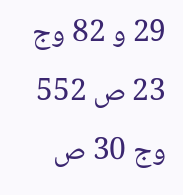29 و 82 وج 23 ص 552 وج 30 ص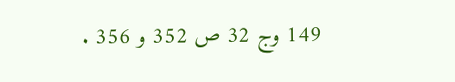149 وج 32 ص 352 و 356 .